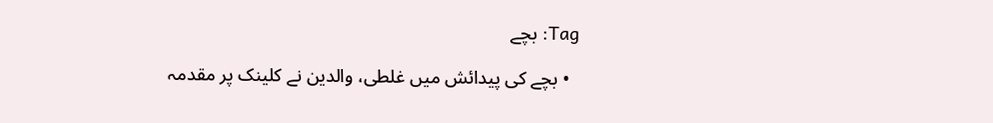Tag: بچے

  • بچے کی پیدائش میں غلطی، والدین نے کلینک پر مقدمہ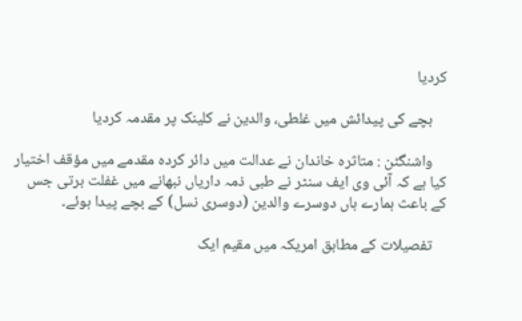کردیا

    بچے کی پیدائش میں غلطی، والدین نے کلینک پر مقدمہ کردیا

    واشنگٹن : متاثرہ خاندان نے عدالت میں دائر کردہ مقدمے میں مؤقف اختیار کیا ہے کہ آئی وی ایف سنٹر نے طبی ذمہ داریاں نبھانے میں غفلت برتی جس کے باعث ہمارے ہاں دوسرے والدین (دوسری نسل) کے بچے پیدا ہوئے۔

    تفصیلات کے مطابق امریکہ میں مقیم ایک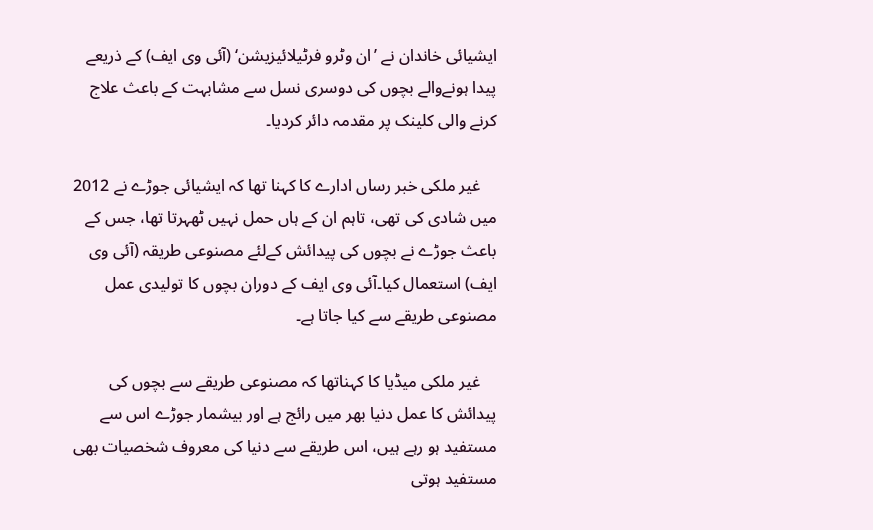ایشیائی خاندان نے ’ان وٹرو فرٹیلائیزیشن‘ (آئی وی ایف) کے ذریعے پیدا ہونےوالے بچوں کی دوسری نسل سے مشابہت کے باعث علاج کرنے والی کلینک پر مقدمہ دائر کردیا۔

    غیر ملکی خبر رساں ادارے کا کہنا تھا کہ ایشیائی جوڑے نے 2012 میں شادی کی تھی، تاہم ان کے ہاں حمل نہیں ٹھہرتا تھا، جس کے باعث جوڑے نے بچوں کی پیدائش کےلئے مصنوعی طریقہ (آئی وی ایف) استعمال کیا۔آئی وی ایف کے دوران بچوں کا تولیدی عمل مصنوعی طریقے سے کیا جاتا ہے۔

    غیر ملکی میڈیا کا کہناتھا کہ مصنوعی طریقے سے بچوں کی پیدائش کا عمل دنیا بھر میں رائج ہے اور بیشمار جوڑے اس سے مستفید ہو رہے ہیں، اس طریقے سے دنیا کی معروف شخصیات بھی مستفید ہوتی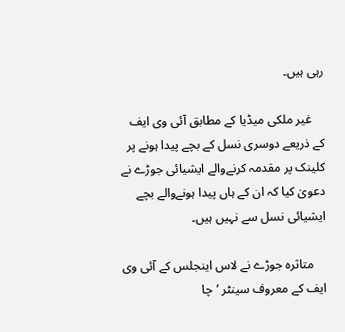رہی ہیں۔

    غیر ملکی میڈیا کے مطابق آئی وی ایف کے ذریعے دوسری نسل کے بچے پیدا ہونے پر کلینک پر مقدمہ کرنےوالے ایشیائی جوڑے نے دعویٰ کیا کہ ان کے ہاں پیدا ہونےوالے بچے ایشیائی نسل سے نہیں ہیں۔

    متاثرہ جوڑے نے لاس اینجلس کے آئی وی ایف کے معروف سینٹر ’چا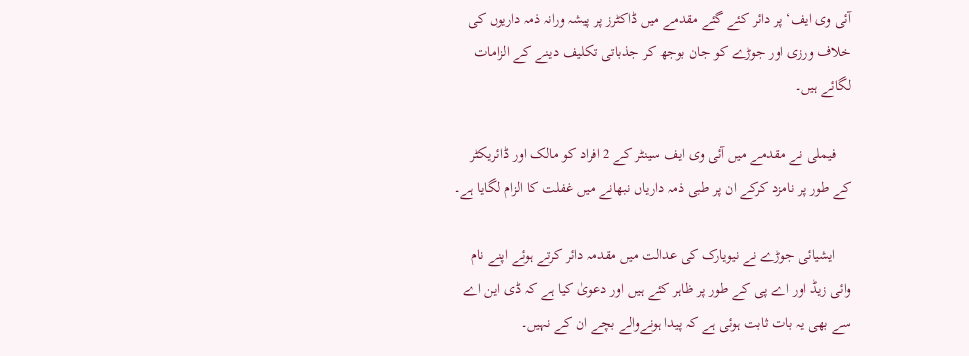آئی وی ایف‘ پر دائر کئے گئے مقدمے میں ڈاکٹرز پر پیشہ ورانہ ذمہ داریوں کی خلاف ورزی اور جوڑے کو جان بوجھ کر جذباتی تکلیف دینے کے الزامات لگائے ہیں۔

    فیملی نے مقدمے میں آئی وی ایف سینٹر کے 2 افراد کو مالک اور ڈائریکٹر کے طور پر نامزد کرکے ان پر طبی ذمہ داریاں نبھانے میں غفلت کا الزام لگایا ہے۔

    ایشیائی جوڑے نے نیویارک کی عدالت میں مقدمہ دائر کرتے ہوئے اپنے نام وائی زیڈ اور اے پی کے طور پر ظاہر کئے ہیں اور دعویٰ کیا ہے کہ ڈی این اے سے بھی یہ بات ثابت ہوئی ہے کہ پیدا ہونےوالے بچے ان کے نہیں۔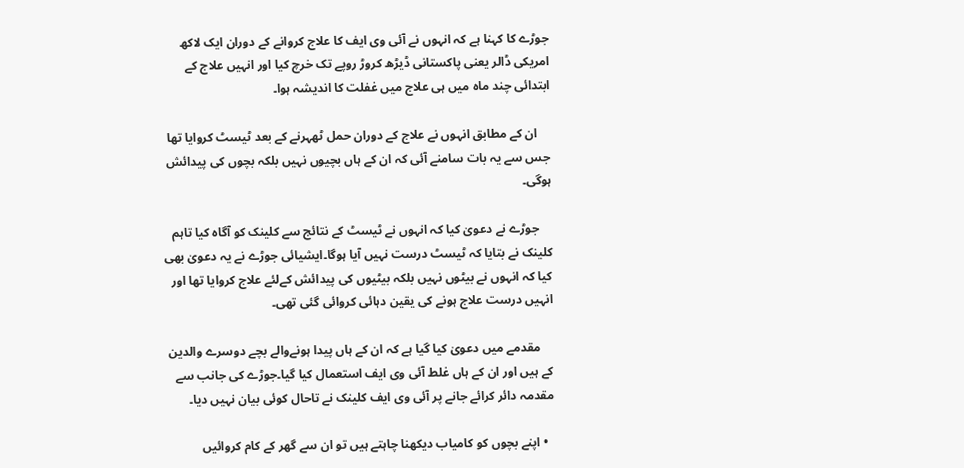جوڑے کا کہنا ہے کہ انہوں نے آئی وی ایف کا علاج کروانے کے دوران ایک لاکھ امریکی ڈالر یعنی پاکستانی ڈیڑھ کروڑ روپے تک خرچ کیا اور انہیں علاج کے ابتدائی چند ماہ میں ہی علاج میں غفلت کا اندیشہ ہوا۔

    ان کے مطابق انہوں نے علاج کے دوران حمل ٹھہرنے کے بعد ٹیسٹ کروایا تھا جس سے یہ بات سامنے آئی کہ ان کے ہاں بچیوں نہیں بلکہ بچوں کی پیدائش ہوگی۔

    جوڑے نے دعویٰ کیا کہ انہوں نے ٹیسٹ کے نتائج سے کلینک کو آگاہ کیا تاہم کلینک نے بتایا کہ ٹیسٹ درست نہیں آیا ہوگا۔ایشیائی جوڑے نے یہ دعویٰ بھی کیا کہ انہوں نے بیٹوں نہیں بلکہ بیٹیوں کی پیدائش کےلئے علاج کروایا تھا اور انہیں درست علاج ہونے کی یقین دہائی کروائی گئی تھی۔

    مقدمے میں دعویٰ کیا گیا ہے کہ ان کے ہاں پیدا ہونےوالے بچے دوسرے والدین کے ہیں اور ان کے ہاں غلط آئی وی ایف استعمال کیا گیا۔جوڑے کی جانب سے مقدمہ دائر کرائے جانے پر آئی وی ایف کلینک نے تاحال کوئی بیان نہیں دیا۔

  • اپنے بچوں کو کامیاب دیکھنا چاہتے ہیں تو ان سے گھر کے کام کروائیں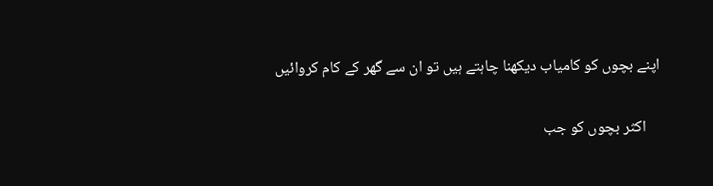اپنے بچوں کو کامیاب دیکھنا چاہتے ہیں تو ان سے گھر کے کام کروائیں

    اکثر بچوں کو جب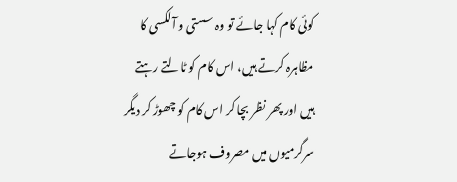کوئی کام کہا جائے تو وہ سستی و آلکسی کا مظاہرہ کرتے ہیں، اس کام کو ٹالتے رہتے ہیں اور پھر نظر بچا کر اس کام کو چھوڑ کر دیگر سرگرمیوں میں مصروف ہوجاتے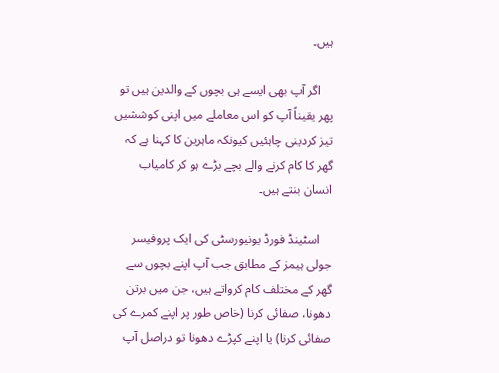ہیں۔

    اگر آپ بھی ایسے ہی بچوں کے والدین ہیں تو پھر یقیناً آپ کو اس معاملے میں اپنی کوششیں تیز کردینی چاہئیں کیونکہ ماہرین کا کہنا ہے کہ گھر کا کام کرنے والے بچے بڑے ہو کر کامیاب انسان بنتے ہیں۔

    اسٹینڈ فورڈ یونیورسٹی کی ایک پروفیسر جولی ہیمز کے مطابق جب آپ اپنے بچوں سے گھر کے مختلف کام کرواتے ہیں، جن میں برتن دھونا، صفائی کرنا (خاص طور پر اپنے کمرے کی صفائی کرنا) یا اپنے کپڑے دھونا تو دراصل آپ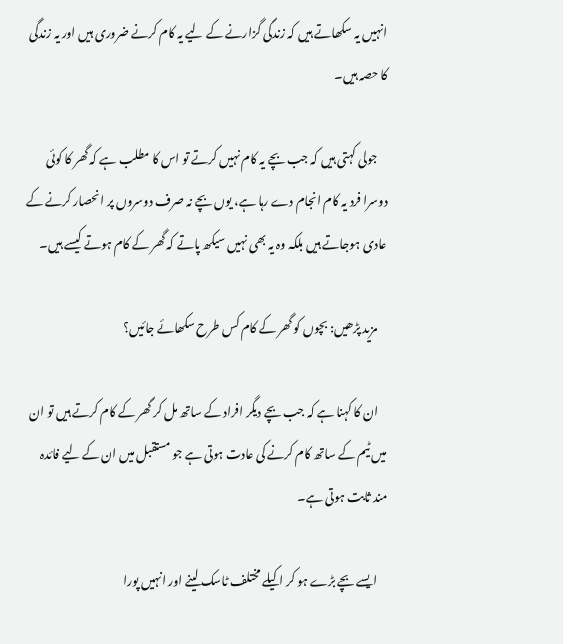انہیں یہ سکھاتے ہیں کہ زندگی گزارنے کے لیے یہ کام کرنے ضروری ہیں اور یہ زندگی کا حصہ ہیں۔

    جولی کہتی ہیں کہ جب بچے یہ کام نہیں کرتے تو اس کا مطلب ہے کہ گھر کا کوئی دوسرا فرد یہ کام انجام دے رہا ہے، یوں بچے نہ صرف دوسروں پر انحصار کرنے کے عادی ہوجاتے ہیں بلکہ وہ یہ بھی نہیں سیکھ پاتے کہ گھر کے کام ہوتے کیسے ہیں۔

    مزید پڑھیں: بچوں کو گھر کے کام کس طرح سکھائے جائیں؟

    ان کا کہنا ہے کہ جب بچے دیگر افراد کے ساتھ مل کر گھر کے کام کرتے ہیں تو ان میں ٹیم کے ساتھ کام کرنے کی عادت ہوتی ہے جو مستقبل میں ان کے لیے فائدہ مند ثابت ہوتی ہے۔

    ایسے بچے بڑے ہو کر اکیلے مختلف ٹاسک لینے اور انہیں پورا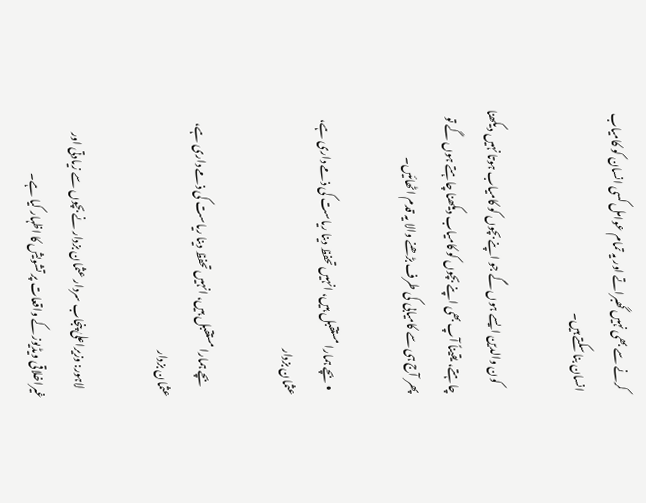کرنے سے بھی نہیں گھبراتے اور یہ تمام عوامل کسی انسان کو کامیاب انسان بنا سکتے ہیں۔

    کون والدین ایسے ہوں گے جو اپنے بچوں کو کامیاب ہوتا نہیں دیکھنا چاہتے، یقیناً آپ بھی اپنے بچوں کو کامیاب دیکھنا چاہتے ہوں گے تو پھر آج ہی سے کامیابی کی طرف بڑھنے والا یہ قدم اٹھائیں۔

  • بچے ہمارا مستقبل ہیں، انہیں تحفظ دینا ریاست کی ذمے داری ہے، عثمان بزدار

    بچے ہمارا مستقبل ہیں، انہیں تحفظ دینا ریاست کی ذمے داری ہے، عثمان بزدار

    لاہور: وزیراعلیٰ پنجاب سردار عثمان بزدار نے بچوں سے زیادتی اور غیراخلاقی ویڈیوز کے واقعات پر تشویش کا اظہار کیا ہے۔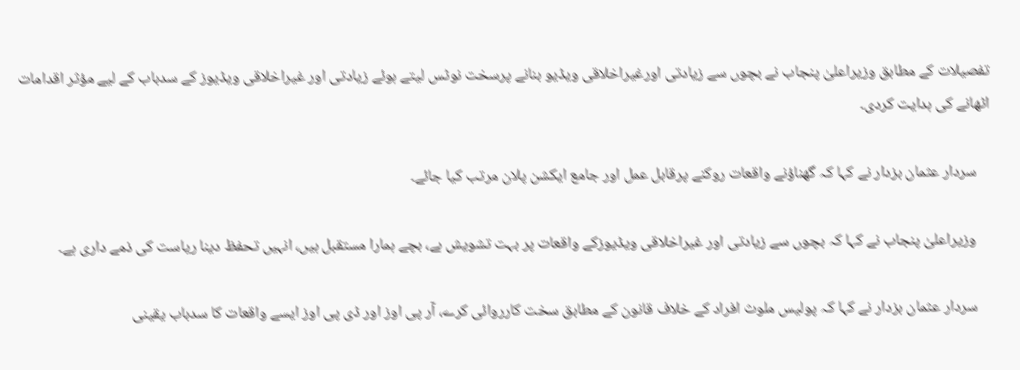تفصیلات کے مطابق وزیراعلیٰ پنجاب نے بچوں سے زیادتی اورغیراخلاقی ویڈیو بنانے پرسخت نوٹس لیتے ہوئے زیادتی اور غیراخلاقی ویڈیوز کے سدباب کے لیے مؤثر اقدامات اٹھانے کی ہدایت کردی۔

    سردار عثمان بزدار نے کہا کہ گھناؤنے واقعات روکنے پرقابل عمل اور جامع ایکشن پلان مرتب کیا جائے۔

    وزیراعلیٰ پنجاب نے کہا کہ بچوں سے زیادتی اور غیراخلاقی ویڈیوزکے واقعات پر بہت تشویش ہے، بچے ہمارا مستقبل ہیں، انہیں تحفظ دینا ریاست کی ذمے داری ہے۔

    سردار عثمان بزدار نے کہا کہ پولیس ملوث افراد کے خلاف قانون کے مطابق سخت کارروائی کرے، آر پی اوز اور ڈی پی اوز ایسے واقعات کا سدباب یقینی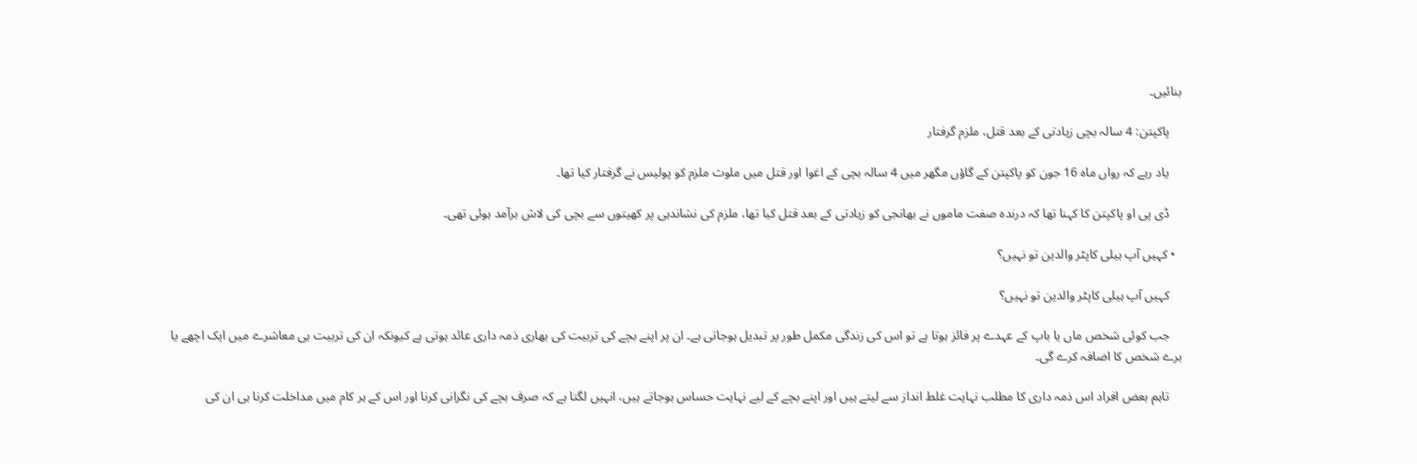بنائیں۔

    پاکپتن: 4 سالہ بچی زیادتی کے بعد قتل، ملزم گرفتار

    یاد رہے کہ رواں ماہ 16 جون کو پاکپتن کے گاؤں مگھر میں 4 سالہ بچی کے اغوا اور قتل میں ملوث ملزم کو پولیس نے گرفتار کیا تھا۔

    ڈی پی او پاکپتن کا کہنا تھا کہ درندہ صفت ماموں نے بھانجی کو زیادتی کے بعد قتل کیا تھا، ملزم کی نشاندہی پر کھیتوں سے بچی کی لاش برآمد ہوئی تھی۔

  • کہیں آپ ہیلی کاپٹر والدین تو نہیں؟

    کہیں آپ ہیلی کاپٹر والدین تو نہیں؟

    جب کوئی شخص ماں یا باپ کے عہدے پر فائز ہوتا ہے تو اس کی زندگی مکمل طور پر تبدیل ہوجاتی ہے۔ ان پر اپنے بچے کی تربیت کی بھاری ذمہ داری عائد ہوتی ہے کیونکہ ان کی تربیت ہی معاشرے میں ایک اچھے یا برے شخص کا اضافہ کرے گی۔

    تاہم بعض افراد اس ذمہ داری کا مطلب نہایت غلط انداز سے لیتے ہیں اور اپنے بچے کے لیے نہایت حساس ہوجاتے ہیں، انہیں لگتا ہے کہ صرف بچے کی نگرانی کرنا اور اس کے ہر کام میں مداخلت کرنا ہی ان کی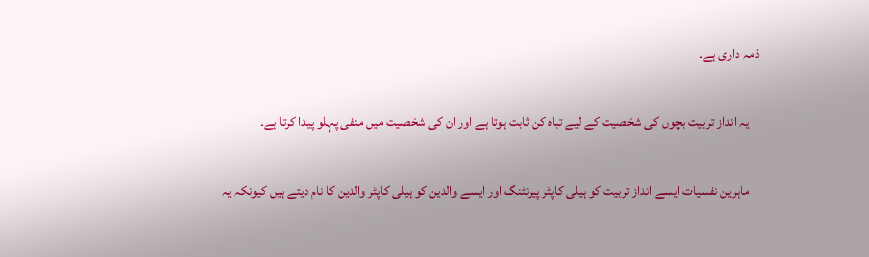ذمہ داری ہے۔

    یہ انداز تربیت بچوں کی شخصیت کے لیے تباہ کن ثابت ہوتا ہے اور ان کی شخصیت میں منفی پہلو پیدا کرتا ہے۔

    ماہرین نفسیات ایسے انداز تربیت کو ہیلی کاپٹر پیرنٹنگ اور ایسے والدین کو ہیلی کاپٹر والدین کا نام دیتے ہیں کیونکہ یہ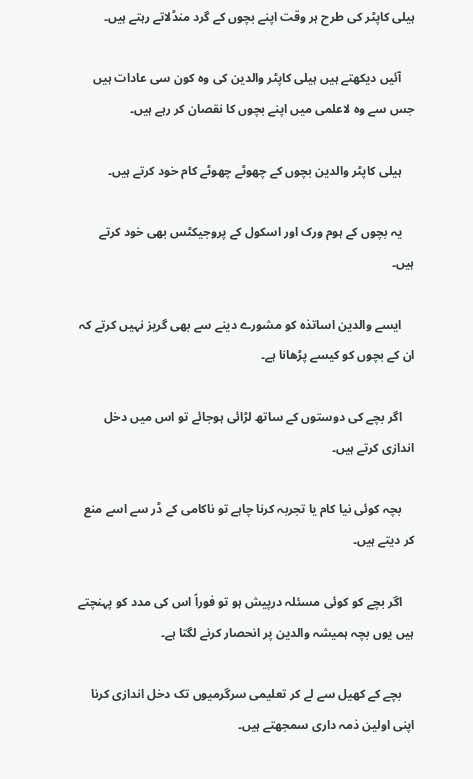ہیلی کاپٹر کی طرح ہر وقت اپنے بچوں کے گرد منڈلاتے رہتے ہیں۔

    آئیں دیکھتے ہیں ہیلی کاپٹر والدین کی وہ کون سی عادات ہیں جس سے وہ لاعلمی میں اپنے بچوں کا نقصان کر رہے ہیں۔

    ہیلی کاپٹر والدین بچوں کے چھوٹے چھوٹے کام خود کرتے ہیں۔

    یہ بچوں کے ہوم ورک اور اسکول کے پروجیکٹس بھی خود کرتے ہیں۔

    ایسے والدین اساتذہ کو مشورے دینے سے بھی گریز نہیں کرتے کہ ان کے بچوں کو کیسے پڑھانا ہے۔

    اگر بچے کی دوستوں کے ساتھ لڑائی ہوجائے تو اس میں دخل اندازی کرتے ہیں۔

    بچہ کوئی نیا کام یا تجربہ کرنا چاہے تو ناکامی کے ڈر سے اسے منع کر دیتے ہیں۔

    اگر بچے کو کوئی مسئلہ درپیش ہو تو فوراً اس کی مدد کو پہنچتے ہیں یوں بچہ ہمیشہ والدین پر انحصار کرنے لگتا ہے۔

    بچے کے کھیل سے لے کر تعلیمی سرگرمیوں تک دخل اندازی کرنا اپنی اولین ذمہ داری سمجھتے ہیں۔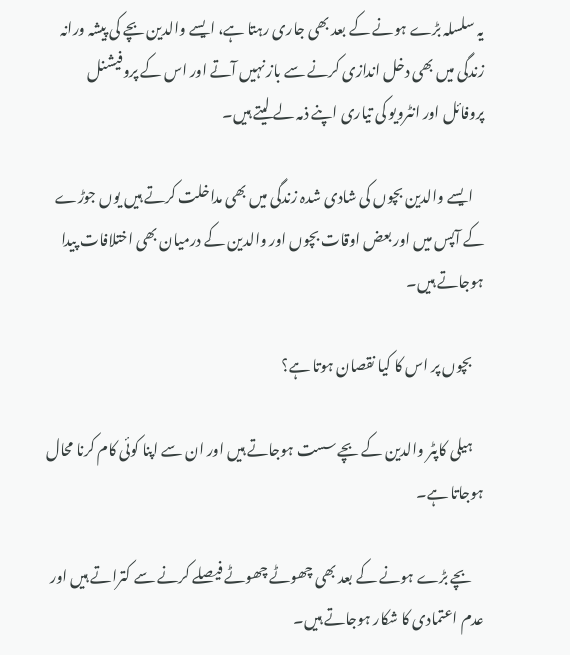یہ سلسلہ بڑے ہونے کے بعد بھی جاری رہتا ہے، ایسے والدین بچے کی پیشہ ورانہ زندگی میں بھی دخل اندازی کرنے سے باز نہیں آتے اور اس کے پروفیشنل پروفائل اور انٹرویو کی تیاری اپنے ذمہ لے لیتے ہیں۔

    ایسے والدین بچوں کی شادی شدہ زندگی میں بھی مداخلت کرتے ہیں یوں جوڑے کے آپس میں اور بعض اوقات بچوں اور والدین کے درمیان بھی اختلافات پیدا ہوجاتے ہیں۔

    بچوں پر اس کا کیا نقصان ہوتا ہے؟

    ہیلی کاپٹر والدین کے بچے سست ہوجاتے ہیں اور ان سے اپنا کوئی کام کرنا محال ہوجاتا ہے۔

    بچے بڑے ہونے کے بعد بھی چھوٹے چھوٹے فیصلے کرنے سے کتراتے ہیں اور عدم اعتمادی کا شکار ہوجاتے ہیں۔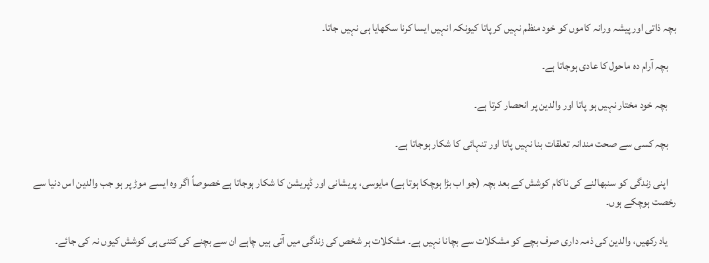بچہ ذاتی اور پیشہ ورانہ کاموں کو خود منظم نہیں کر پاتا کیونکہ انہیں ایسا کرنا سکھایا ہی نہیں جاتا۔

    بچہ آرام دہ ماحول کا عادی ہوجاتا ہے۔

    بچہ خود مختار نہیں ہو پاتا اور والدین پر انحصار کرتا ہے۔

    بچہ کسی سے صحت مندانہ تعلقات بنا نہیں پاتا اور تنہائی کا شکار ہوجاتا ہے۔

    اپنی زندگی کو سنبھالنے کی ناکام کوشش کے بعد بچہ (جو اب بڑا ہوچکا ہوتا ہے) مایوسی، پریشانی اور ڈپریشن کا شکار ہوجاتا ہے خصوصاً اگر وہ ایسے موڑ پر ہو جب والدین اس دنیا سے رخصت ہوچکے ہوں۔

    یاد رکھیں، والدین کی ذمہ داری صرف بچے کو مشکلات سے بچانا نہیں ہے۔ مشکلات ہر شخص کی زندگی میں آتی ہیں چاہے ان سے بچنے کی کتنی ہی کوشش کیوں نہ کی جائے۔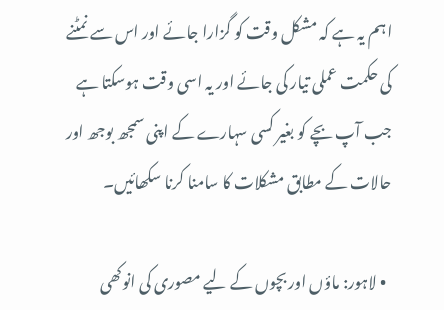اہم یہ ہے کہ مشکل وقت کو گزارا جائے اور اس سے نمٹنے کی حکمت عملی تیار کی جائے اور یہ اسی وقت ہوسکتا ہے جب آپ بچے کو بغیر کسی سہارے کے اپنی سمجھ بوجھ اور حالات کے مطابق مشکلات کا سامنا کرنا سکھائیں۔

  • لاہور: ماؤں اور بچوں‌ کے لیے مصوری کی انوکھی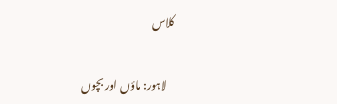کلاس

    لاہور: ماؤں اور بچوں‌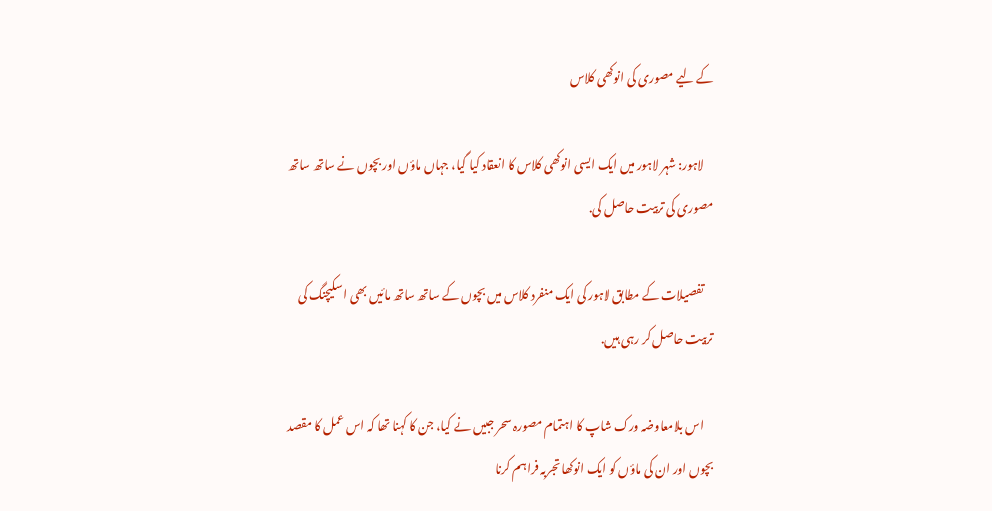کے لیے مصوری کی انوکھی کلاس

    لاہور: شہر لاہور میں‌ ایک ایسی انوکھی کلاس کا انعقاد کیا گیا، جہاں ماؤں اور بچوں‌ نے ساتھ ساتھ مصوری کی تربیت حاصل کی.

    تفصیلات کے مطابق لاہور کی ایک منفرد کلاس میں بچوں کے ساتھ ساتھ مائیں بھی اسکیچنگ کی تربیت حاصل کر رہی ہیں.

    اس بلامعاوضہ ورک شاپ کا اہتمام مصورہ سحر جبیں نے کیا، جن کا کہنا تھا کہ اس عمل کا مقصد بچوں‌ اور ان کی ماؤں کو ایک انوکھا تجربہ فراہم کرنا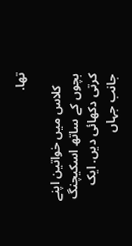تھا.

    کلاس میں‌ خواتین اپنے بچوں‌ کے ساتھ اسکیچنگ کرتی دکھائی دیں. ایک جانب جہاں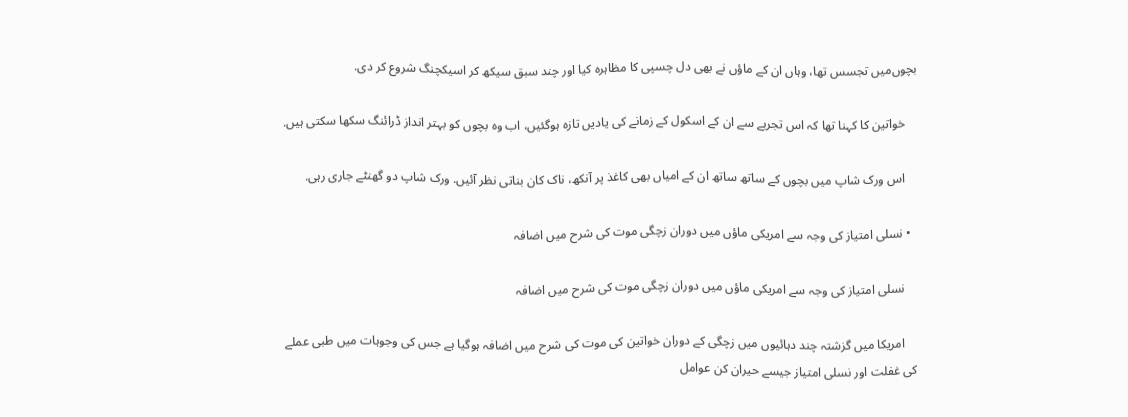بچوں‌میں تجسس تھا، وہاں ان کے ماؤں نے بھی دل چسپی کا مظاہرہ کیا اور چند سبق سیکھ کر اسیکچنگ شروع کر دی.

    خواتین کا کہنا تھا کہ اس تجربے سے ان کے اسکول کے زمانے کی یادیں تازہ ہوگئیں، اب وہ بچوں کو بہتر انداز ڈرائنگ سکھا سکتی ہیں.

    اس ورک شاپ میں بچوں کے ساتھ ساتھ ان کے امیاں بھی کاغذ پر آنکھ، ناک کان بناتی نظر آئیں. ورک شاپ دو گھنٹے جاری رہی.

  • نسلی امتیاز کی وجہ سے امریکی ماؤں میں دوران زچگی موت کی شرح میں اضافہ

    نسلی امتیاز کی وجہ سے امریکی ماؤں میں دوران زچگی موت کی شرح میں اضافہ

    امریکا میں گزشتہ چند دہائیوں میں زچگی کے دوران خواتین کی موت کی شرح میں اضافہ ہوگیا ہے جس کی وجوہات میں طبی عملے کی غفلت اور نسلی امتیاز جیسے حیران کن عوامل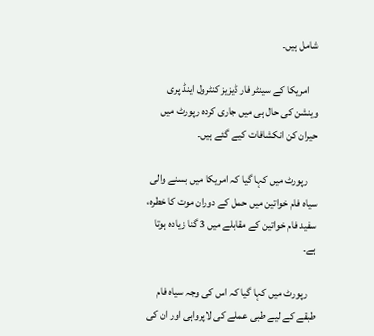شامل ہیں۔

    امریکا کے سینٹر فار ڈیزیز کنٹرول اینڈ پری وینشن کی حال ہی میں جاری کردہ رپورٹ میں حیران کن انکشافات کیے گئے ہیں۔

    رپورٹ میں کہا گیا کہ امریکا میں بسنے والی سیاہ فام خواتین میں حمل کے دوران موت کا خطرہ، سفید فام خواتین کے مقابلے میں 3 گنا زیادہ ہوتا ہے۔

    رپورٹ میں کہا گیا کہ اس کی وجہ سیاہ فام طبقے کے لیے طبی عملے کی لاپرواہی اور ان کی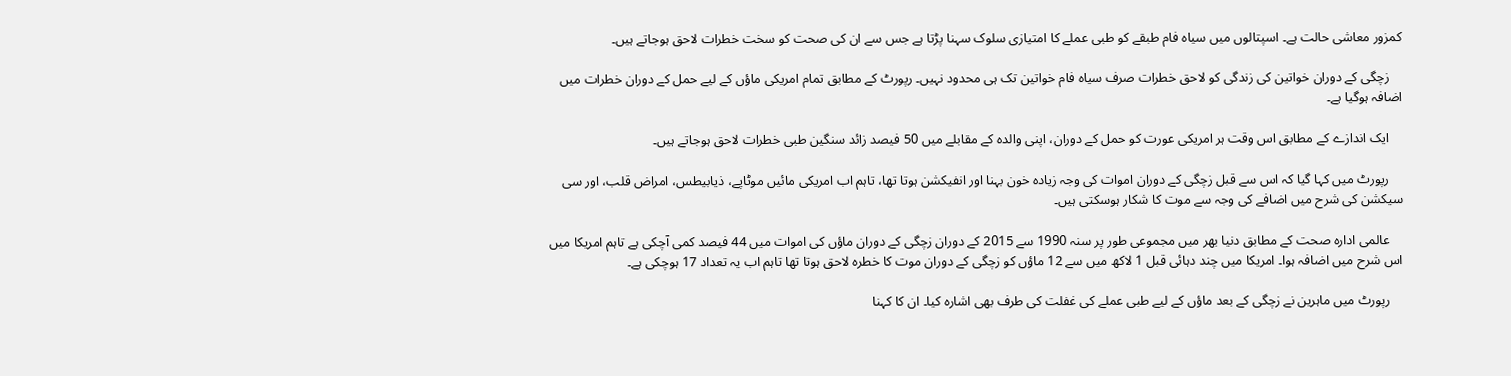کمزور معاشی حالت ہے۔ اسپتالوں میں سیاہ فام طبقے کو طبی عملے کا امتیازی سلوک سہنا پڑتا ہے جس سے ان کی صحت کو سخت خطرات لاحق ہوجاتے ہیں۔

    زچگی کے دوران خواتین کی زندگی کو لاحق خطرات صرف سیاہ فام خواتین تک ہی محدود نہیں۔ رپورٹ کے مطابق تمام امریکی ماؤں کے لیے حمل کے دوران خطرات میں اضافہ ہوگیا ہے۔

    ایک اندازے کے مطابق اس وقت ہر امریکی عورت کو حمل کے دوران، اپنی والدہ کے مقابلے میں 50 فیصد زائد سنگین طبی خطرات لاحق ہوجاتے ہیں۔

    رپورٹ میں کہا گیا کہ اس سے قبل زچگی کے دوران اموات کی وجہ زیادہ خون بہنا اور انفیکشن ہوتا تھا، تاہم اب امریکی مائیں موٹاپے، ذیابیطس، امراض قلب، اور سی سیکشن کی شرح میں اضافے کی وجہ سے موت کا شکار ہوسکتی ہیں۔

    عالمی ادارہ صحت کے مطابق دنیا بھر میں مجموعی طور پر سنہ 1990 سے 2015 کے دوران زچگی کے دوران ماؤں کی اموات میں 44 فیصد کمی آچکی ہے تاہم امریکا میں اس شرح میں اضافہ ہوا۔ امریکا میں چند دہائی قبل 1 لاکھ میں سے 12 ماؤں کو زچگی کے دوران موت کا خطرہ لاحق ہوتا تھا تاہم اب یہ تعداد 17 ہوچکی ہے۔

    رپورٹ میں ماہرین نے زچگی کے بعد ماؤں کے لیے طبی عملے کی غفلت کی طرف بھی اشارہ کیا۔ ان کا کہنا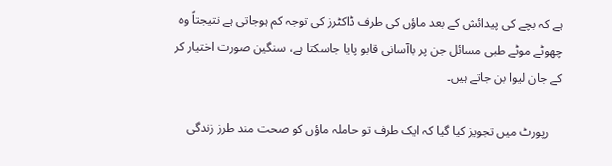ہے کہ بچے کی پیدائش کے بعد ماؤں کی طرف ڈاکٹرز کی توجہ کم ہوجاتی ہے نتیجتاً وہ چھوٹے موٹے طبی مسائل جن پر باآسانی قابو پایا جاسکتا ہے، سنگین صورت اختیار کر کے جان لیوا بن جاتے ہیں۔

    رپورٹ میں تجویز کیا گیا کہ ایک طرف تو حاملہ ماؤں کو صحت مند طرز زندگی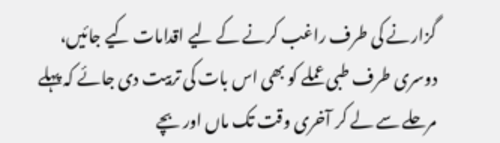گزارنے کی طرف راغب کرنے کے لیے اقدامات کیے جائیں، دوسری طرف طبی عملے کو بھی اس بات کی تربیت دی جائے کہ پہلے مرحلے سے لے کر آخری وقت تک ماں اور بچے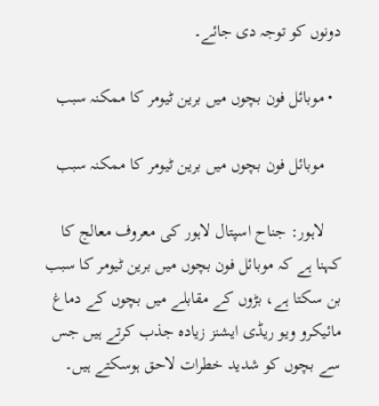دونوں کو توجہ دی جائے۔

  • موبائل فون بچوں میں برین ٹیومر کا ممکنہ سبب

    موبائل فون بچوں میں برین ٹیومر کا ممکنہ سبب

    لاہور: جناح اسپتال لاہور کی معروف معالج کا کہنا ہے کہ موبائل فون بچوں میں برین ٹیومر کا سبب بن سکتا ہے، بڑوں کے مقابلے میں بچوں کے دماغ مائیکرو ویو ریڈی ایشنز زیادہ جذب کرتے ہیں جس سے بچوں کو شدید خطرات لاحق ہوسکتے ہیں۔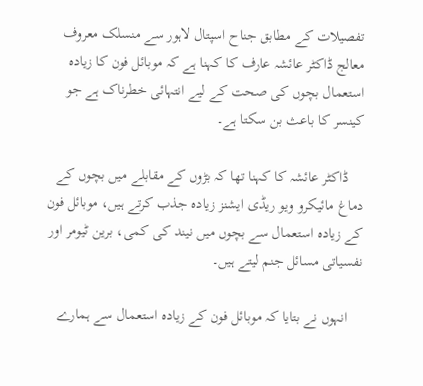تفصیلات کے مطابق جناح اسپتال لاہور سے منسلک معروف معالج ڈاکٹر عائشہ عارف کا کہنا ہے کہ موبائل فون کا زیادہ استعمال بچوں کی صحت کے لیے انتہائی خطرناک ہے جو کینسر کا باعث بن سکتا ہے۔

    ڈاکٹر عائشہ کا کہنا تھا کہ بڑوں کے مقابلے میں بچوں کے دماغ مائیکرو ویو ریڈی ایشنز زیادہ جذب کرتے ہیں، موبائل فون کے زیادہ استعمال سے بچوں میں نیند کی کمی، برین ٹیومر اور نفسیاتی مسائل جنم لیتے ہیں۔

    انہوں نے بتایا کہ موبائل فون کے زیادہ استعمال سے ہمارے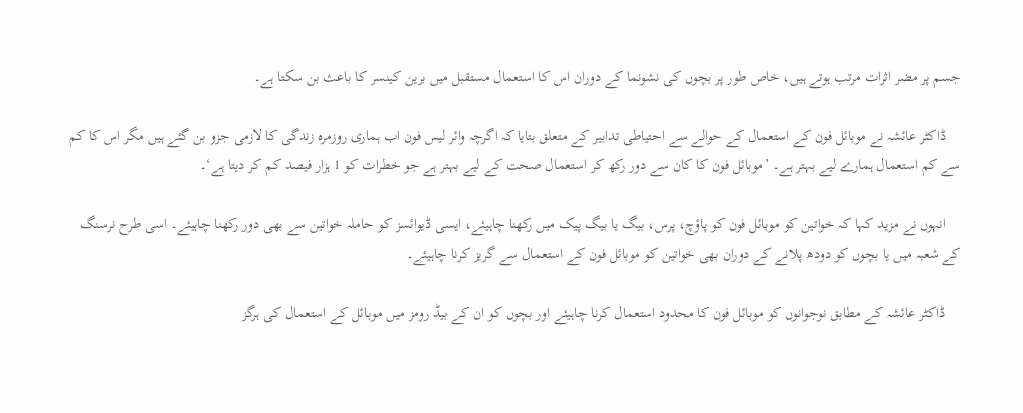جسم پر مضر اثرات مرتب ہوتے ہیں، خاص طور پر بچوں کی نشونما کے دوران اس کا استعمال مستقبل میں برین کینسر کا باعث بن سکتا ہے۔

    ڈاکٹر عائشہ نے موبائل فون کے استعمال کے حوالے سے احتیاطی تدابیر کے متعلق بتایا کہ اگرچہ وائر لیس فون اب ہماری روزمرہ زندگی کا لازمی جزو بن گئے ہیں مگر اس کا کم سے کم استعمال ہمارے لیے بہتر ہے۔ ’موبائل فون کا کان سے دور رکھ کر استعمال صحت کے لیے بہتر ہے جو خطرات کو 1 ہزار فیصد کم کر دیتا ہے‘۔

    انہوں نے مزید کہا کہ خواتین کو موبائل فون کو پاؤچ، پرس، بیگ یا بیگ پیک میں رکھنا چاہیئے، ایسی ڈیوائسز کو حاملہ خواتین سے بھی دور رکھنا چاہیئے۔ اسی طرح نرسنگ کے شعبہ میں یا بچوں کو دودھ پلانے کے دوران بھی خواتین کو موبائل فون کے استعمال سے گریز کرنا چاہیئے۔

    ڈاکٹر عائشہ کے مطابق نوجوانوں کو موبائل فون کا محدود استعمال کرنا چاہیئے اور بچوں کو ان کے بیڈ رومز میں موبائل کے استعمال کی ہرگز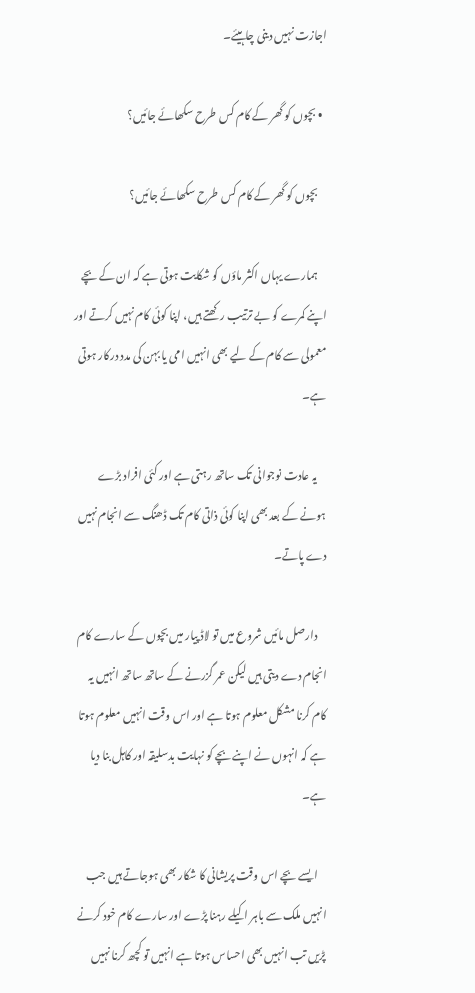اجازت نہیں دینی چاہیئے۔

  • بچوں کو گھر کے کام کس طرح سکھائے جائیں؟

    بچوں کو گھر کے کام کس طرح سکھائے جائیں؟

    ہمارے یہاں اکثر ماؤں کو شکایت ہوتی ہے کہ ان کے بچے اپنے کمرے کو بے ترتیب رکھتے ہیں، اپنا کوئی کام نہیں کرتے اور معمولی سے کام کے لیے بھی انہیں امی یا بہن کی مدد درکار ہوتی ہے۔

    یہ عادت نوجوانی تک ساتھ رہتی ہے اور کئی افراد بڑے ہونے کے بعد بھی اپنا کوئی ذاتی کام تک ڈھنگ سے انجام نہیں دے پاتے۔

    دارصل مائیں شروع میں تو لاڈ پیار میں بچوں کے سارے کام انجام دے دیتی ہیں لیکن عمر گزرنے کے ساتھ ساتھ انہیں یہ کام کرنا مشکل معلوم ہوتا ہے اور اس وقت انہیں معلوم ہوتا ہے کہ انہوں نے اپنے بچے کو نہایت بدسلیقہ اور کاہل بنا دیا ہے۔

    ایسے بچے اس وقت پریشانی کا شکار بھی ہوجاتے ہیں جب انہیں ملک سے باہر اکیلے رہنا پڑے اور سارے کام خود کرنے پڑیں تب انہیں بھی احساس ہوتا ہے انہیں تو کچھ کرنا نہیں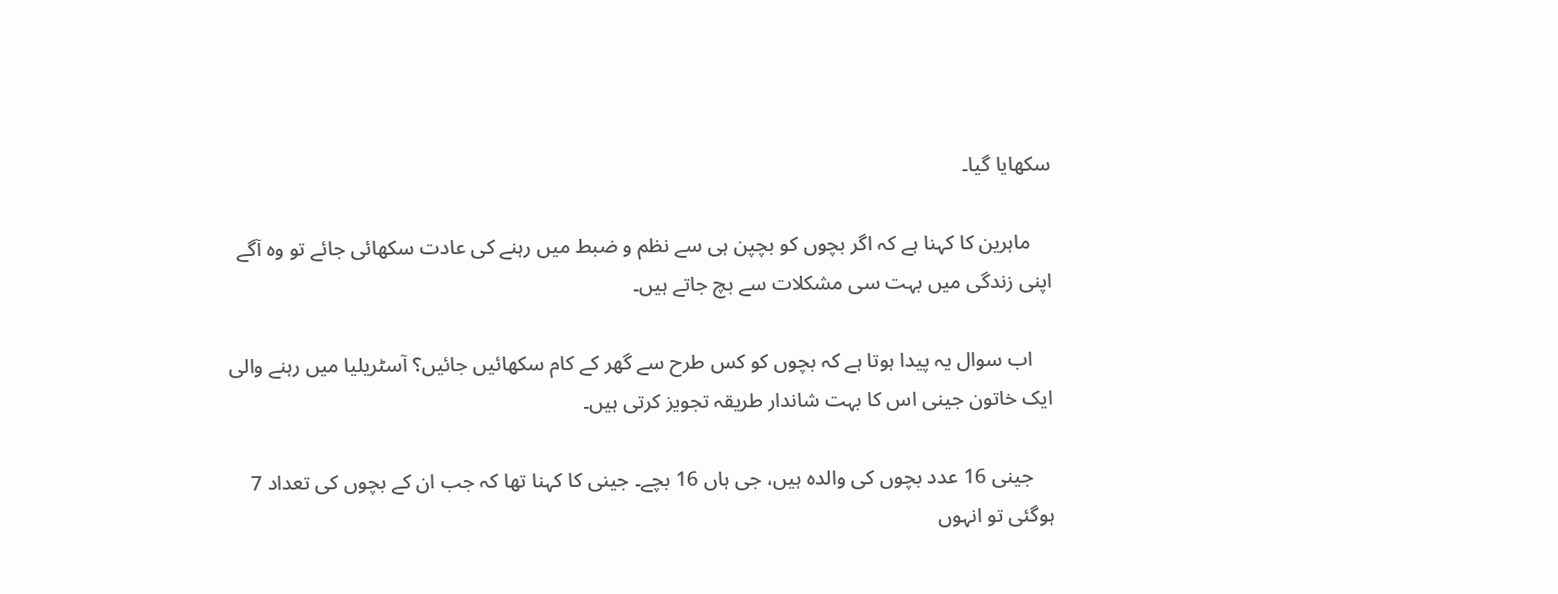سکھایا گیا۔

    ماہرین کا کہنا ہے کہ اگر بچوں کو بچپن ہی سے نظم و ضبط میں رہنے کی عادت سکھائی جائے تو وہ آگے اپنی زندگی میں بہت سی مشکلات سے بچ جاتے ہیں۔

    اب سوال یہ پیدا ہوتا ہے کہ بچوں کو کس طرح سے گھر کے کام سکھائیں جائیں؟ آسٹریلیا میں رہنے والی ایک خاتون جینی اس کا بہت شاندار طریقہ تجویز کرتی ہیں۔

    جینی 16 عدد بچوں کی والدہ ہیں، جی ہاں 16 بچے۔ جینی کا کہنا تھا کہ جب ان کے بچوں کی تعداد 7 ہوگئی تو انہوں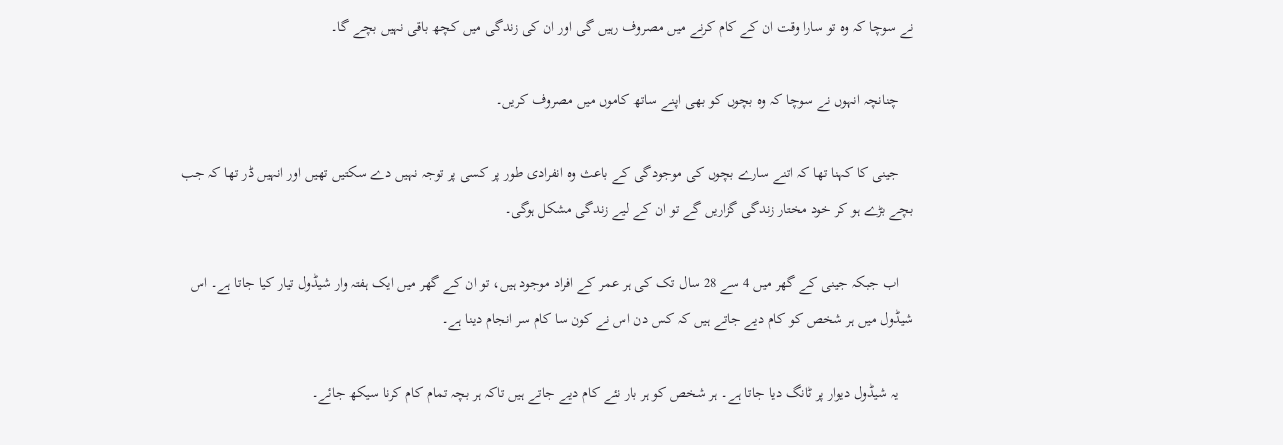نے سوچا کہ وہ تو سارا وقت ان کے کام کرنے میں مصروف رہیں گی اور ان کی زندگی میں کچھ باقی نہیں بچے گا۔

    چنانچہ انہوں نے سوچا کہ وہ بچوں کو بھی اپنے ساتھ کاموں میں مصروف کریں۔

    جینی کا کہنا تھا کہ اتنے سارے بچوں کی موجودگی کے باعث وہ انفرادی طور پر کسی پر توجہ نہیں دے سکتیں تھیں اور انہیں ڈر تھا کہ جب بچے بڑے ہو کر خود مختار زندگی گزاریں گے تو ان کے لیے زندگی مشکل ہوگی۔

    اب جبکہ جینی کے گھر میں 4 سے 28 سال تک کی ہر عمر کے افراد موجود ہیں، تو ان کے گھر میں ایک ہفتہ وار شیڈول تیار کیا جاتا ہے۔ اس شیڈول میں ہر شخص کو کام دیے جاتے ہیں کہ کس دن اس نے کون سا کام سر انجام دینا ہے۔

    یہ شیڈول دیوار پر ٹانگ دیا جاتا ہے۔ ہر شخص کو ہر بار نئے کام دیے جاتے ہیں تاکہ ہر بچہ تمام کام کرنا سیکھ جائے۔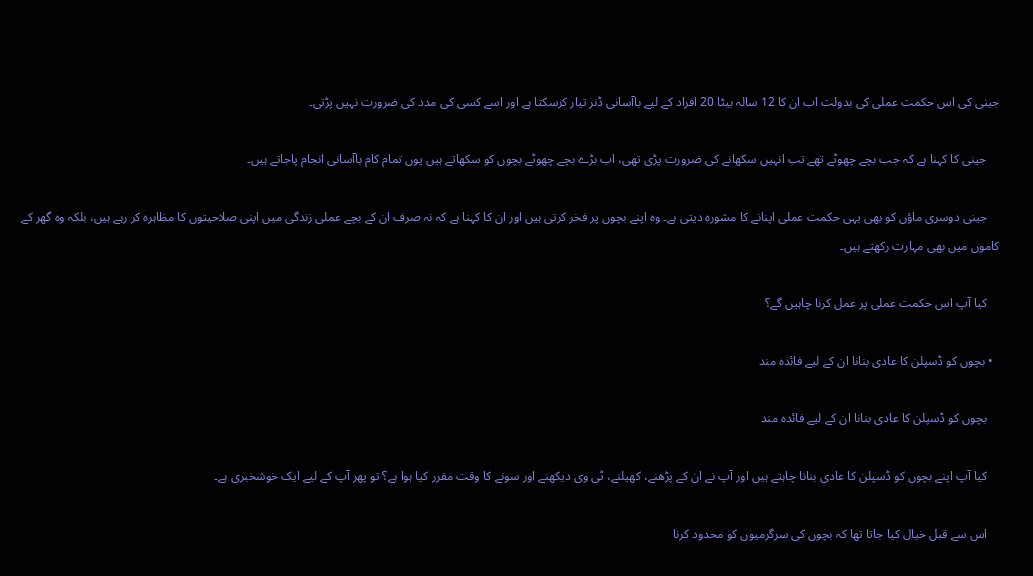جینی کی اس حکمت عملی کی بدولت اب ان کا 12 سالہ بیٹا 20 افراد کے لیے باآسانی ڈنر تیار کرسکتا ہے اور اسے کسی کی مدد کی ضرورت نہیں پڑتی۔

    جینی کا کہنا ہے کہ جب بچے چھوٹے تھے تب انہیں سکھانے کی ضرورت پڑی تھی، اب بڑے بچے چھوٹے بچوں کو سکھاتے ہیں یوں تمام کام باآسانی انجام پاجاتے ہیں۔

    جینی دوسری ماؤں کو بھی یہی حکمت عملی اپنانے کا مشورہ دیتی ہے۔ وہ اپنے بچوں پر فخر کرتی ہیں اور ان کا کہنا ہے کہ نہ صرف ان کے بچے عملی زندگی میں اپنی صلاحیتوں کا مظاہرہ کر رہے ہیں، بلکہ وہ گھر کے کاموں میں بھی مہارت رکھتے ہیں۔

    کیا آپ اس حکمت عملی پر عمل کرنا چاہیں گے؟

  • بچوں کو ڈسپلن کا عادی بنانا ان کے لیے فائدہ مند

    بچوں کو ڈسپلن کا عادی بنانا ان کے لیے فائدہ مند

    کیا آپ اپنے بچوں کو ڈسپلن کا عادی بنانا چاہتے ہیں اور آپ نے ان کے پڑھنے، کھیلنے، ٹی وی دیکھنے اور سونے کا وقت مقرر کیا ہوا ہے؟ تو پھر آپ کے لیے ایک خوشخبری ہے۔

    اس سے قبل خیال کیا جاتا تھا کہ بچوں کی سرگرمیوں کو محدود کرنا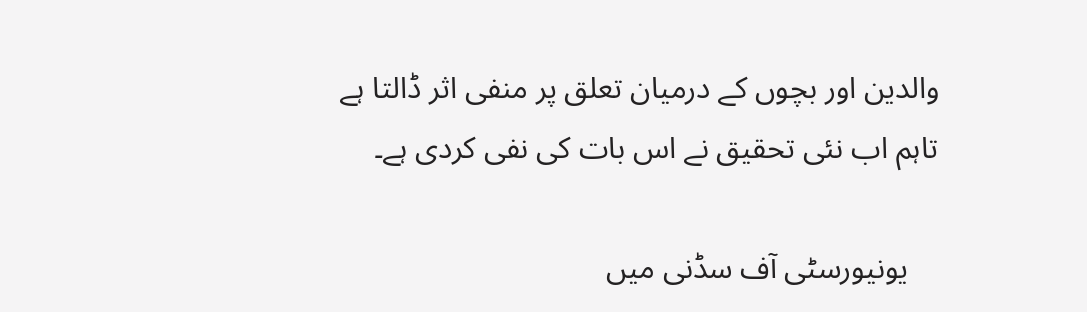والدین اور بچوں کے درمیان تعلق پر منفی اثر ڈالتا ہے تاہم اب نئی تحقیق نے اس بات کی نفی کردی ہے۔

    یونیورسٹی آف سڈنی میں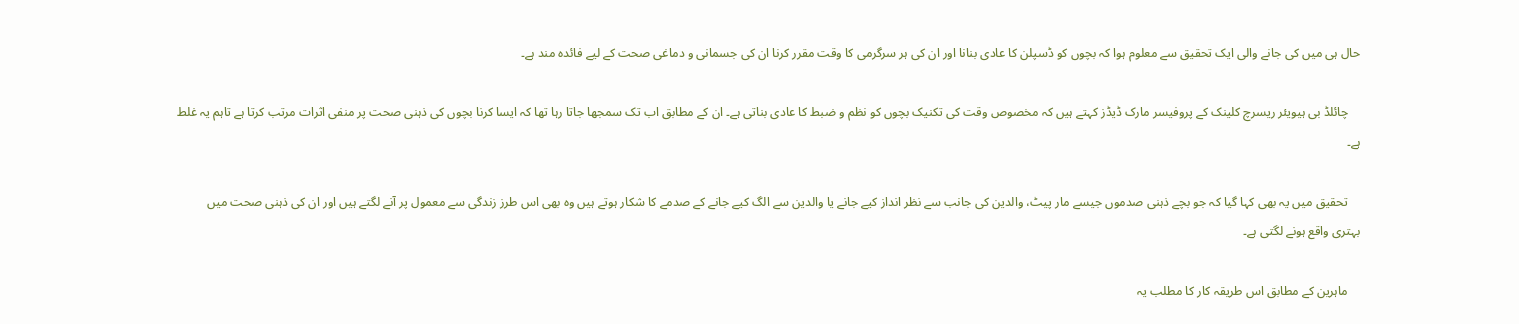حال ہی میں کی جانے والی ایک تحقیق سے معلوم ہوا کہ بچوں کو ڈسپلن کا عادی بنانا اور ان کی ہر سرگرمی کا وقت مقرر کرنا ان کی جسمانی و دماغی صحت کے لیے فائدہ مند ہے۔

    چائلڈ بی ہیویئر ریسرچ کلینک کے پروفیسر مارک ڈیڈز کہتے ہیں کہ مخصوص وقت کی تکنیک بچوں کو نظم و ضبط کا عادی بناتی ہے۔ ان کے مطابق اب تک سمجھا جاتا رہا تھا کہ ایسا کرنا بچوں کی ذہنی صحت پر منفی اثرات مرتب کرتا ہے تاہم یہ غلط ہے۔

    تحقیق میں یہ بھی کہا گیا کہ جو بچے ذہنی صدموں جیسے مار پیٹ، والدین کی جانب سے نظر انداز کیے جانے یا والدین سے الگ کیے جانے کے صدمے کا شکار ہوتے ہیں وہ بھی اس طرز زندگی سے معمول پر آنے لگتے ہیں اور ان کی ذہنی صحت میں بہتری واقع ہونے لگتی ہے۔

    ماہرین کے مطابق اس طریقہ کار کا مطلب یہ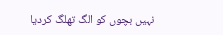نہیں بچوں کو الگ تھلگ کردیا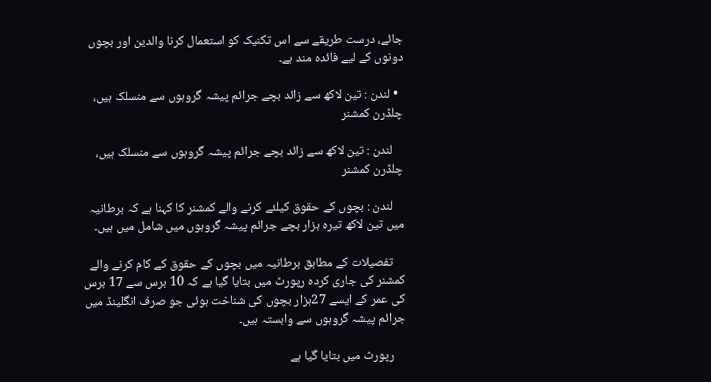جائے، درست طریقے سے اس تکنیک کو استعمال کرنا والدین اور بچوں دونوں کے لیے فائدہ مند ہے۔

  • لندن : تین لاکھ سے زائد بچے جرائم پیشہ گروہوں سے منسلک ہیں، چلڈرن کمشنر

    لندن : تین لاکھ سے زائد بچے جرائم پیشہ گروہوں سے منسلک ہیں، چلڈرن کمشنر

    لندن : بچوں کے حقوق کیلئے کرنے والے کمشنر کا کہنا ہے کہ برطانیہ میں تین لاکھ تیرہ ہزار بچے جرائم پیشہ گروہوں میں شامل میں ہیں۔

    تفصیلات کے مطابق برطانیہ میں بچوں کے حقوق کے کام کرنے والے کمشنر کی جاری کردہ رپورٹ میں بتایا گیا ہے کہ 10 برس سے 17 برس کی عمر کے ایسے 27ہزار بچوں کی شناخت ہوئی جو صرف انگلینڈ میں جرائم پیشہ گروہوں سے وابستہ ہیں۔

    رپورٹ میں بتایا گیا ہے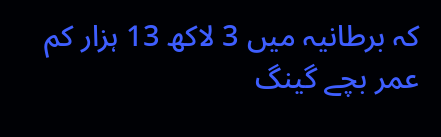کہ برطانیہ میں 3 لاکھ 13 ہزار کم عمر بچے گینگ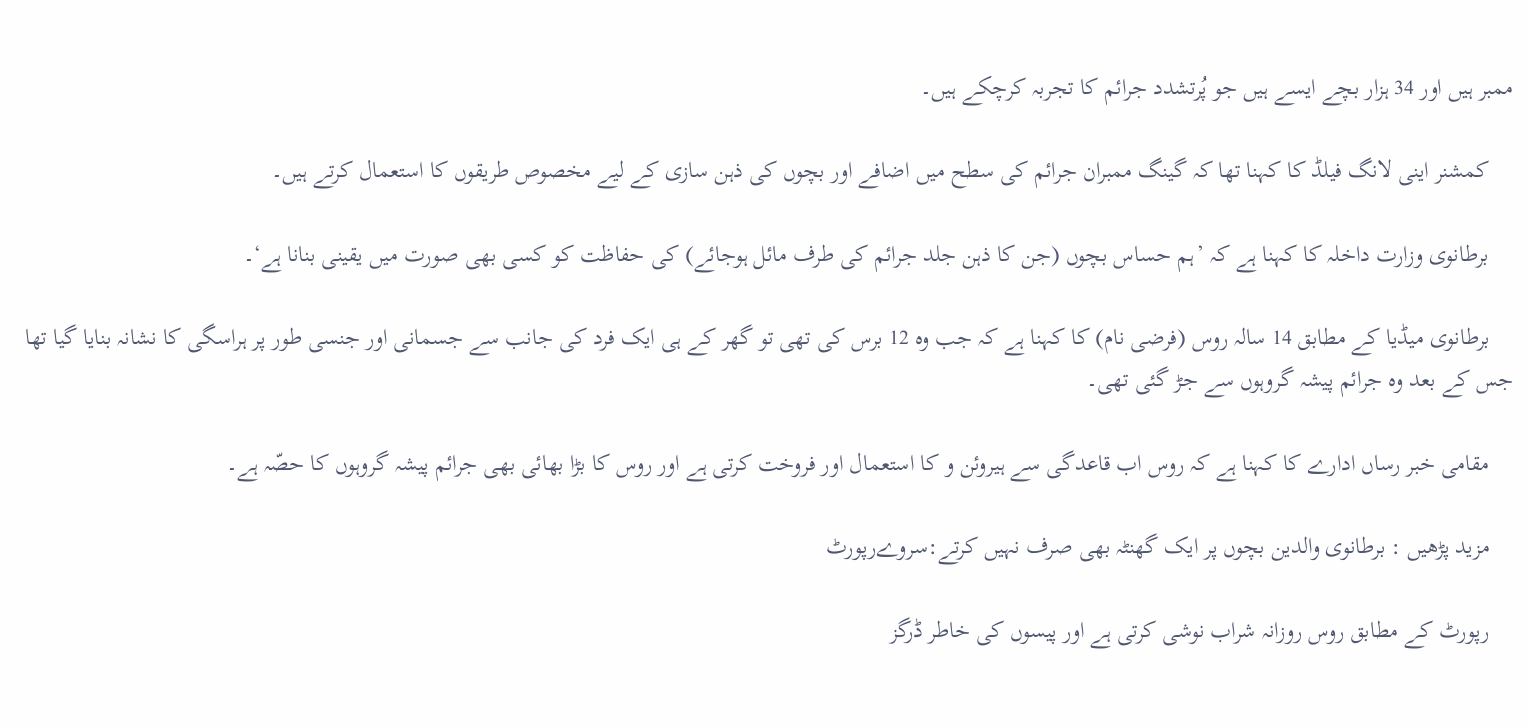ممبر ہیں اور 34 ہزار بچے ایسے ہیں جو پُرتشدد جرائم کا تجربہ کرچکے ہیں۔

    کمشنر اینی لانگ فیلڈ کا کہنا تھا کہ گینگ ممبران جرائم کی سطح میں اضافے اور بچوں کی ذہن سازی کے لیے مخصوص طریقوں کا استعمال کرتے ہیں۔

    برطانوی وزارت داخلہ کا کہنا ہے کہ ’ہم حساس بچوں (جن کا ذہن جلد جرائم کی طرف مائل ہوجائے) کی حفاظت کو کسی بھی صورت میں یقینی بنانا ہے‘۔

    برطانوی میڈیا کے مطابق 14 سالہ روس (فرضی نام) کا کہنا ہے کہ جب وہ 12 برس کی تھی تو گھر کے ہی ایک فرد کی جانب سے جسمانی اور جنسی طور پر ہراسگی کا نشانہ بنایا گیا تھا جس کے بعد وہ جرائم پیشہ گروہوں سے جڑ گئی تھی۔

    مقامی خبر رساں ادارے کا کہنا ہے کہ روس اب قاعدگی سے ہیروئن و کا استعمال اور فروخت کرتی ہے اور روس کا بڑا بھائی بھی جرائم پیشہ گروہوں کا حصّہ ہے۔

    مزید پڑھیں : برطانوی والدین بچوں پر ایک گھنٹہ بھی صرف نہیں کرتے:سروےرپورٹ

    رپورٹ کے مطابق روس روزانہ شراب نوشی کرتی ہے اور پیسوں کی خاطر ڈرگز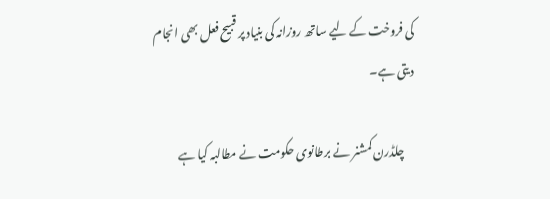کی فروخت کے لیے ساتھ روزانہ کی بنیاد پر قبیح فعل بھی انجام دیتی ہے۔

    چلڈرن کمشنر نے برطانوی حکومت نے مطالبہ کیا ہے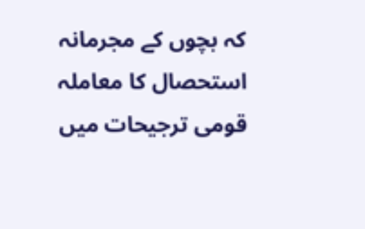کہ بچوں کے مجرمانہ استحصال کا معاملہ قومی ترجیحات میں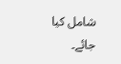شامل کیا جائے۔